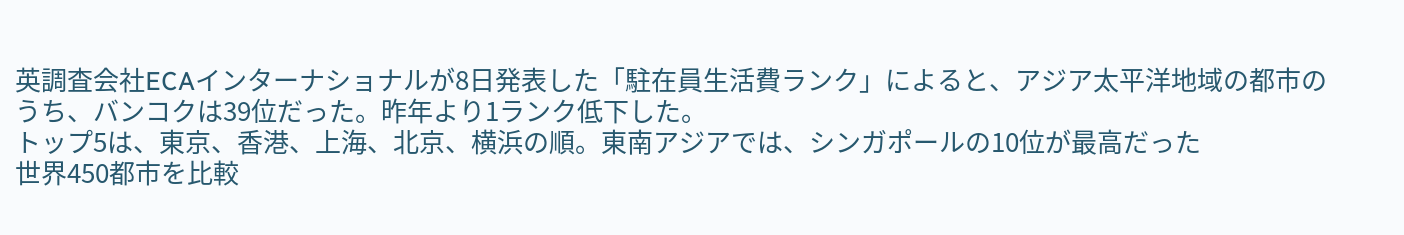英調査会社ECAインターナショナルが8日発表した「駐在員生活費ランク」によると、アジア太平洋地域の都市のうち、バンコクは39位だった。昨年より1ランク低下した。
トップ5は、東京、香港、上海、北京、横浜の順。東南アジアでは、シンガポールの10位が最高だった
世界450都市を比較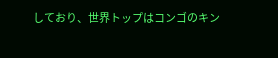しており、世界トップはコンゴのキン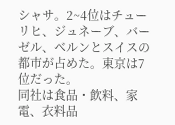シャサ。2~4位はチューリヒ、ジュネーブ、バーゼル、ベルンとスイスの都市が占めた。東京は7位だった。
同社は食品・飲料、家電、衣料品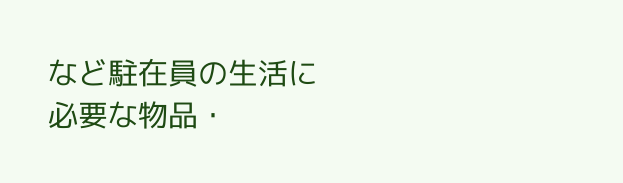など駐在員の生活に必要な物品・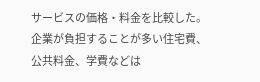サービスの価格・料金を比較した。企業が負担することが多い住宅費、公共料金、学費などは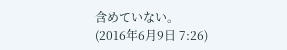含めていない。
(2016年6月9日 7:26)